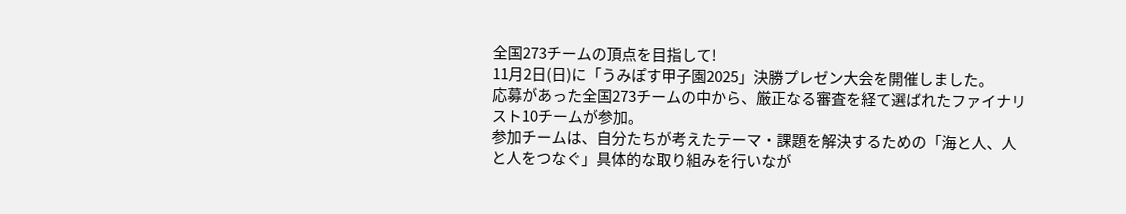全国273チームの頂点を目指して!
11月2日(日)に「うみぽす甲子園2025」決勝プレゼン大会を開催しました。
応募があった全国273チームの中から、厳正なる審査を経て選ばれたファイナリスト10チームが参加。
参加チームは、自分たちが考えたテーマ・課題を解決するための「海と人、人と人をつなぐ」具体的な取り組みを行いなが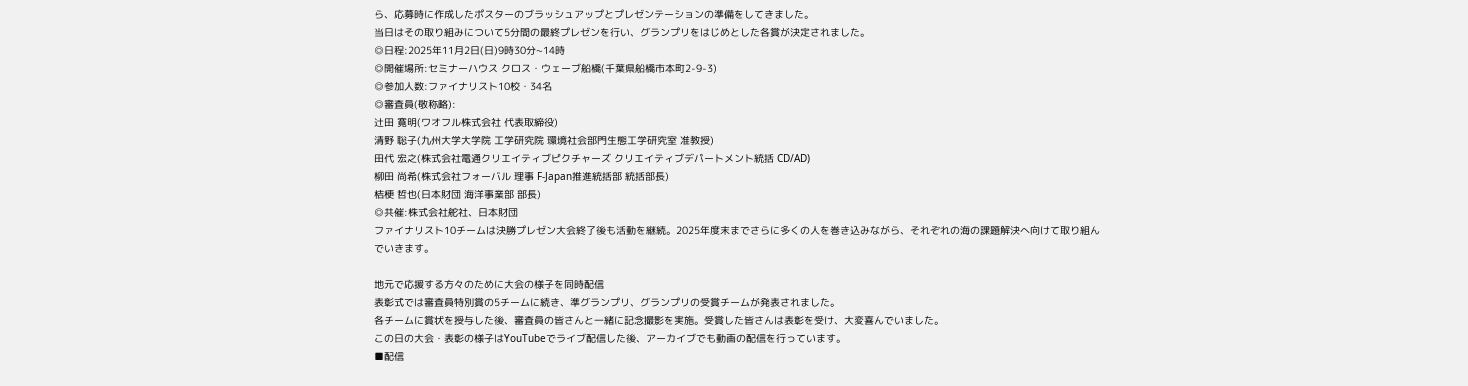ら、応募時に作成したポスターのブラッシュアップとプレゼンテーションの準備をしてきました。
当日はその取り組みについて5分間の最終プレゼンを行い、グランプリをはじめとした各賞が決定されました。
◎日程:2025年11月2日(日)9時30分~14時
◎開催場所:セミナーハウス クロス・ウェーブ船橋(千葉県船橋市本町2-9-3)
◎参加人数:ファイナリスト10校・34名
◎審査員(敬称略):
辻田 寛明(ワオフル株式会社 代表取締役)
清野 聡子(九州大学大学院 工学研究院 環境社会部門生態工学研究室 准教授)
田代 宏之(株式会社電通クリエイティブピクチャーズ クリエイティブデパートメント統括 CD/AD)
柳田 尚希(株式会社フォーバル 理事 F-Japan推進統括部 統括部長)
桔梗 哲也(日本財団 海洋事業部 部長)
◎共催:株式会社舵社、日本財団
ファイナリスト10チームは決勝プレゼン大会終了後も活動を継続。2025年度末までさらに多くの人を巻き込みながら、それぞれの海の課題解決へ向けて取り組んでいきます。

地元で応援する方々のために大会の様子を同時配信
表彰式では審査員特別賞の5チームに続き、準グランプリ、グランプリの受賞チームが発表されました。
各チームに賞状を授与した後、審査員の皆さんと一緒に記念撮影を実施。受賞した皆さんは表彰を受け、大変喜んでいました。
この日の大会・表彰の様子はYouTubeでライブ配信した後、アーカイブでも動画の配信を行っています。
■配信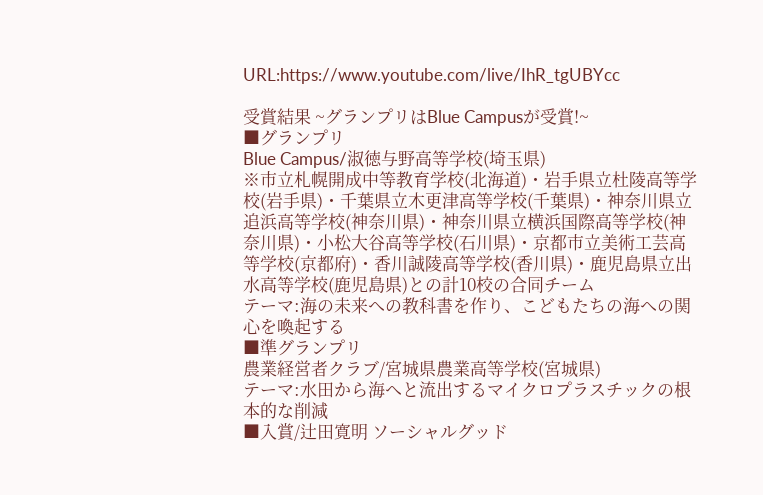URL:https://www.youtube.com/live/IhR_tgUBYcc

受賞結果 ~グランプリはBlue Campusが受賞!~
■グランプリ
Blue Campus/淑徳与野高等学校(埼玉県)
※市立札幌開成中等教育学校(北海道)・岩手県立杜陵高等学校(岩手県)・千葉県立木更津高等学校(千葉県)・神奈川県立追浜高等学校(神奈川県)・神奈川県立横浜国際高等学校(神奈川県)・小松大谷高等学校(石川県)・京都市立美術工芸高等学校(京都府)・香川誠陵高等学校(香川県)・鹿児島県立出水高等学校(鹿児島県)との計10校の合同チーム
テーマ:海の未来への教科書を作り、こどもたちの海への関心を喚起する
■準グランプリ
農業経営者クラブ/宮城県農業高等学校(宮城県)
テーマ:水田から海へと流出するマイクロプラスチックの根本的な削減
■入賞/辻田寛明 ソーシャルグッド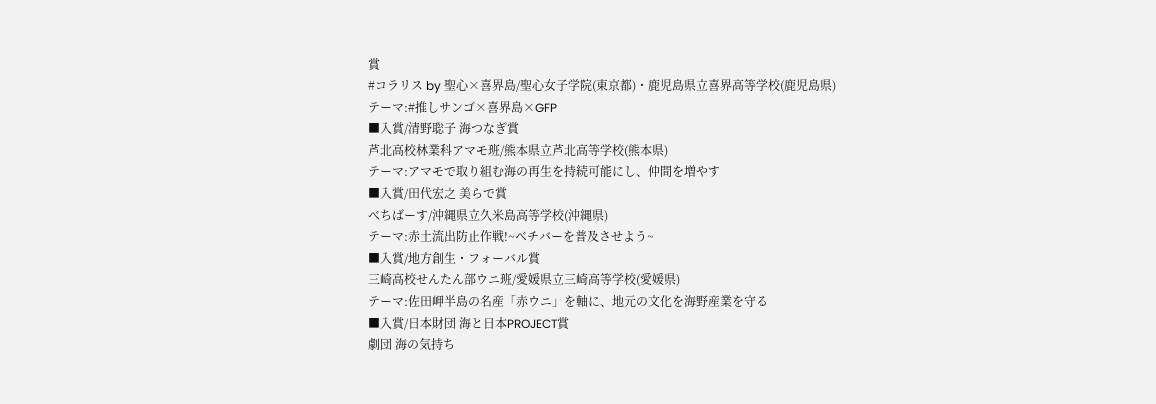賞
#コラリス by 聖心×喜界島/聖心女子学院(東京都)・鹿児島県立喜界高等学校(鹿児島県)
テーマ:#推しサンゴ×喜界島×GFP
■入賞/清野聡子 海つなぎ賞
芦北高校林業科アマモ班/熊本県立芦北高等学校(熊本県)
テーマ:アマモで取り組む海の再生を持続可能にし、仲間を増やす
■入賞/田代宏之 美らで賞
べちばーす/沖縄県立久米島高等学校(沖縄県)
テーマ:赤土流出防止作戦!~ベチバーを普及させよう~
■入賞/地方創生・フォーバル賞
三崎高校せんたん部ウニ班/愛媛県立三崎高等学校(愛媛県)
テーマ:佐田岬半島の名産「赤ウニ」を軸に、地元の文化を海野産業を守る
■入賞/日本財団 海と日本PROJECT賞
劇団 海の気持ち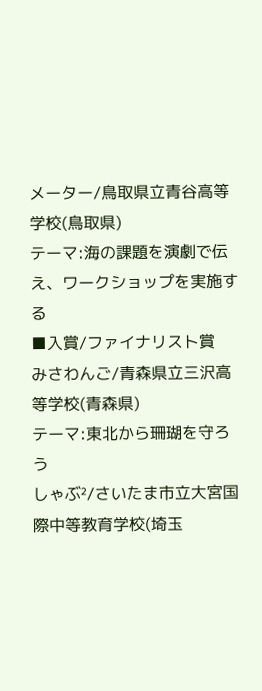メーター/鳥取県立青谷高等学校(鳥取県)
テーマ:海の課題を演劇で伝え、ワークショップを実施する
■入賞/ファイナリスト賞
みさわんご/青森県立三沢高等学校(青森県)
テーマ:東北から珊瑚を守ろう
しゃぶ²/さいたま市立大宮国際中等教育学校(埼玉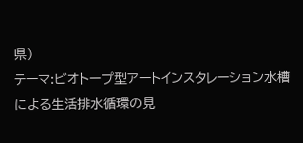県)
テーマ:ビオトープ型アートインスタレーション水槽による生活排水循環の見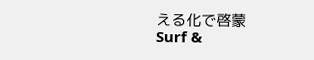える化で啓蒙
Surf &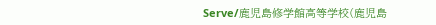Serve/鹿児島修学館高等学校(鹿児島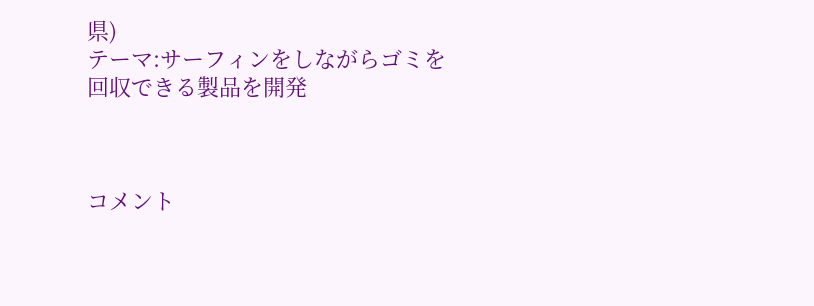県)
テーマ:サーフィンをしながらゴミを回収できる製品を開発



コメント